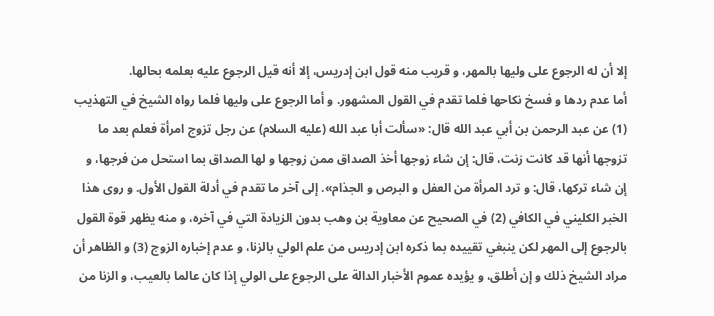إلا أن له الرجوع على وليها بالمهر، و قريب منه قول ابن إدريس، إلا أنه قيل الرجوع عليه بعلمه بحالها.
أما عدم ردها و فسخ نكاحها فلما تقدم في القول المشهور. و أما الرجوع على وليها فلما رواه الشيخ في التهذيب (1) عن عبد الرحمن بن أبي عبد الله قال: «سألت أبا عبد الله (عليه السلام) عن رجل تزوج امرأة فعلم بعد ما تزوجها أنها قد كانت زنت، قال: إن شاء زوجها أخذ الصداق ممن زوجها و لها الصداق بما استحل من فرجها، و إن شاء تركها، قال: و ترد المرأة من العفل و البرص و الجذام». إلى آخر ما تقدم في أدلة القول الأول. و روى هذا الخبر الكليني في الكافي (2) في الصحيح عن معاوية بن وهب بدون الزيادة التي في آخره، و منه يظهر قوة القول بالرجوع إلى المهر لكن ينبغي تقييده بما ذكره ابن إدريس من علم الولي بالزنا، و عدم إخباره الزوج (3) و الظاهر أن مراد الشيخ ذلك و إن أطلق، و يؤيده عموم الأخبار الدالة على الرجوع على الولي إذا كان عالما بالعيب، و الزنا من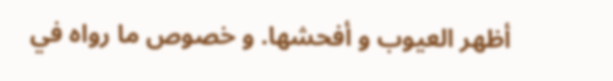أظهر العيوب و أفحشها. و خصوص ما رواه في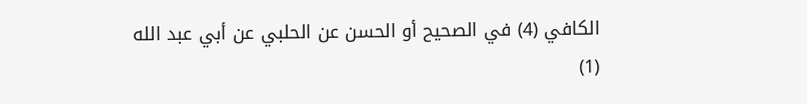الكافي (4) في الصحيح أو الحسن عن الحلبي عن أبي عبد الله
(1)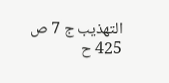التهذيب ج 7 ص 425 ح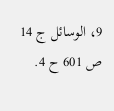9، الوسائل ج 14 ص 601 ح 4.